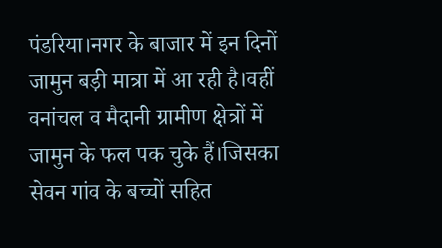पंडरिया।नगर के बाजार में इन दिनों जामुन बड़ी मात्रा में आ रही है।वहीं वनांचल व मैदानी ग्रामीण क्षेत्रों में जामुन के फल पक चुके हैं।जिसका सेवन गांव के बच्चों सहित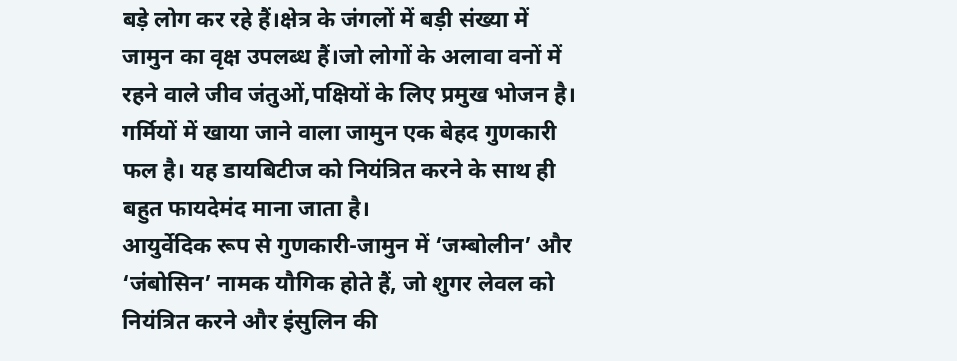बड़े लोग कर रहे हैं।क्षेत्र के जंगलों में बड़ी संख्या में जामुन का वृक्ष उपलब्ध हैं।जो लोगों के अलावा वनों में रहने वाले जीव जंतुओं,पक्षियों के लिए प्रमुख भोजन है। गर्मियों में खाया जाने वाला जामुन एक बेहद गुणकारी फल है। यह डायबिटीज को नियंत्रित करने के साथ ही बहुत फायदेमंद माना जाता है।
आयुर्वेदिक रूप से गुणकारी-जामुन में ‘जम्बोलीन’ और ‘जंबोसिन’ नामक यौगिक होते हैं, जो शुगर लेवल को नियंत्रित करने और इंसुलिन की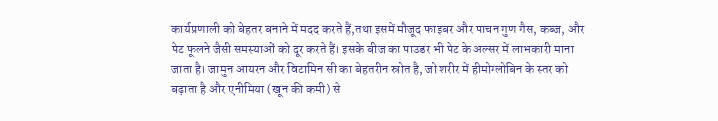कार्यप्रणाली को बेहतर बनाने में मदद करते हैं,तथा इसमें मौजूद फाइबर और पाचन गुण गैस, कब्ज, और पेट फूलने जैसी समस्याओं को दूर करते हैं। इसके बीज का पाउडर भी पेट के अल्सर में लाभकारी माना जाता है। जामुन आयरन और विटामिन सी का बेहतरीन स्रोत है, जो शरीर में हीमोग्लोबिन के स्तर को बढ़ाता है और एनीमिया (खून की कमी) से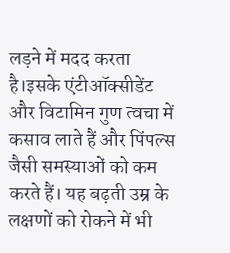लड़ने में मदद करता है।इसके एंटीऑक्सीडेंट और विटामिन गुण त्वचा में कसाव लाते हैं और पिंपल्स जैसी समस्याओं को कम करते हैं। यह बढ़ती उम्र के लक्षणों को रोकने में भी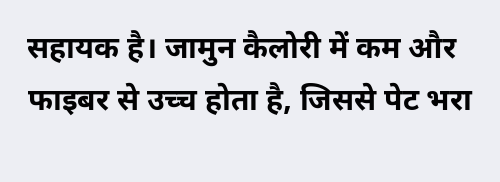सहायक है। जामुन कैलोरी में कम और फाइबर से उच्च होता है, जिससे पेट भरा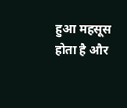हुआ महसूस होता है और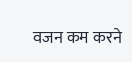वजन कम करने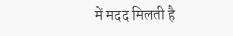में मदद मिलती है